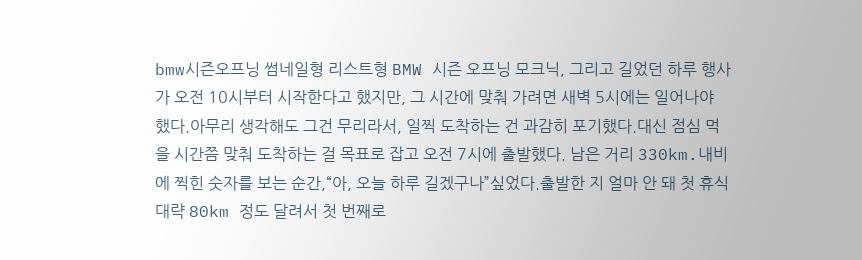bmw시즌오프닝 썸네일형 리스트형 BMW 시즌 오프닝 모크닉, 그리고 길었던 하루 행사가 오전 10시부터 시작한다고 했지만, 그 시간에 맞춰 가려면 새벽 5시에는 일어나야 했다.아무리 생각해도 그건 무리라서, 일찍 도착하는 건 과감히 포기했다.대신 점심 먹을 시간쯤 맞춰 도착하는 걸 목표로 잡고 오전 7시에 출발했다. 남은 거리 330km.내비에 찍힌 숫자를 보는 순간,“아, 오늘 하루 길겠구나”싶었다.출발한 지 얼마 안 돼 첫 휴식 대략 80km 정도 달려서 첫 번째로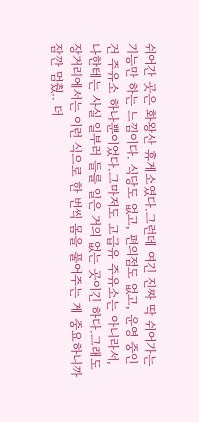쉬어간 곳은 화왕산 휴게소였다.그런데 여긴 진짜 딱 쉬어가는 기능만 하는 느낌이다. 식당도 없고, 편의점도 없고, 운영 중인 건 주유소 하나뿐이었다.그마저도 고급유 주유소는 아니라서, 나한테는 사실 일부러 들를 일은 거의 없는 곳이긴 하다.그래도 장거리에서는 이런 식으로 한 번씩 몸을 풀어주는 게 중요하니까 잠깐 멈췄.. 더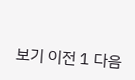보기 이전 1 다음